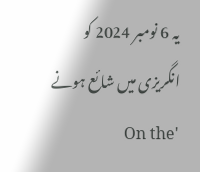یہ 6 نومبر 2024 کو انگریزی میں شائع ہونے 'On the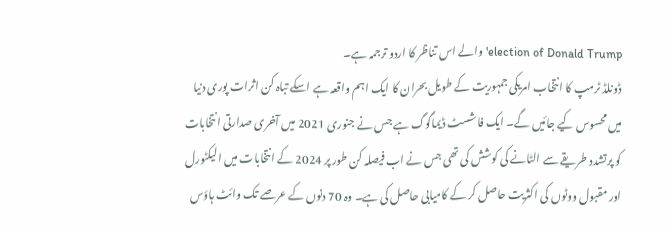election of Donald Trump' والے اس تناظر کا اردو ترجمہ ہے۔
ڈونلڈ ٹرمپ کا انتخاب امریکی جمہوریت کے طویل بحران کا ایک اہم واقعہ ہے اسکے تباہ کن اثرات پوری دنیا میں محسوس کیے جائیں گے۔ ایک فاشسٹ ڈیماگوگ ہے جس نے جنوری 2021 میں آخری صدارتی انتخابات کو پرتشدد طریقے سے الٹانے کی کوشش کی تھی جس نے اب فیصلہ کن طور پر 2024 کے انتخابات میں الیکٹورل اور مقبول ووٹوں کی اکثریت حاصل کر کے کامیابی حاصل کی ہے۔ وہ 70 دنوں کے عرصے تک وائٹ ہاؤس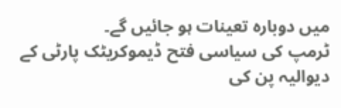میں دوبارہ تعینات ہو جائیں گے۔
ٹرمپ کی سیاسی فتح ڈیموکریٹک پارٹی کے دیوالیہ پن کی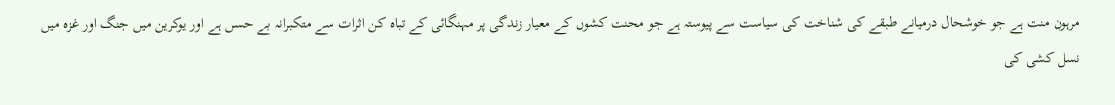مرہون منت ہے جو خوشحال درمیانے طبقے کی شناخت کی سیاست سے پیوستہ ہے جو محنت کشوں کے معیار زندگی پر مہنگائی کے تباہ کن اثرات سے متکبرانہ بے حسں ہے اور یوکرین میں جنگ اور غزہ میں نسل کشی کی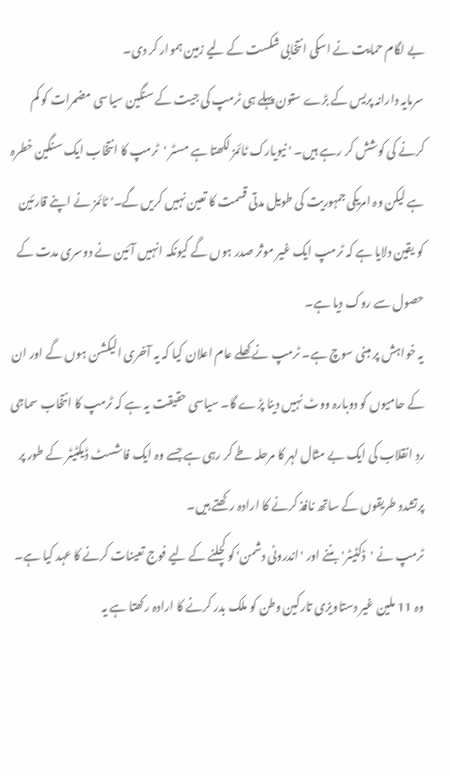بے لگام حمایت نے اسکی انتخابی شکست کے لیے زمین ہموار کر دی۔
سرمایہ دارانہ پریس کے بڑے ستون پہلے ہی ٹرمپ کی جیت کے سنگین سیاسی مضمرات کو کم کرنے کی کوشش کر رہے ہیں۔ ' نیویارک ٹائمز لکھتا ہے مسٹر 'ٹرمپ کا انتخاب ایک سنگین خطرہ ہے لیکن وہ امریکی جمہوریت کی طویل مدتی قسمت کا تعین نہیں کریں گے۔' ٹائمز نے اپنے قارئین کو یقین دلایا ہے کہ ٹرمپ ایک غیر موثر صدر ہوں گے کیونکہ انہیں آئین نے دوسری مدت کے حصول سے روک دیا ہے۔
یہ خواہش پر مبنی سوچ ہے۔ ٹرمپ نے کھلے عام اعلان کیا کہ یہ آخری الیکشن ہوں گے اور ان کے حامیوں کو دوبارہ ووٹ نہیں دینا پڑے گا۔ سیاسی حقیقت یہ ہے کہ ٹرمپ کا انتخاب سماجی ردِ انقلاب کی ایک بے مثال لہر کا مرحلہ طے کر رہی ہے جسے وہ ایک فاشسٹ ڈیکٹیٹر کے طور پر پرتشدد طریقوں کے ساتھ نافذ کرنے کا ارادہ رکھتے ہیں۔
ٹرمپ نے 'ڈکٹیٹر' بننے اور 'اندرونی دشمن' کو کچلنے کے لیے فوج تعینات کرنے کا عہد کیا ہے۔ وہ 11 ملین غیر دستاویزی تارکین وطن کو ملک بدر کرنے کا ارادہ رکھتا ہے یہ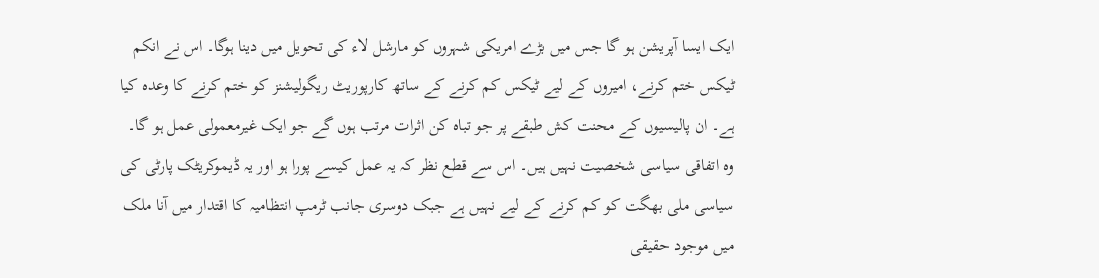ایک ایسا آپریشن ہو گا جس میں بڑے امریکی شہروں کو مارشل لاء کی تحویل میں دینا ہوگا۔ اس نے انکم ٹیکس ختم کرنے، امیروں کے لیے ٹیکس کم کرنے کے ساتھ کارپوریٹ ریگولیشنز کو ختم کرنے کا وعدہ کیا ہے۔ ان پالیسیوں کے محنت کش طبقے پر جو تباہ کن اثرات مرتب ہوں گے جو ایک غیرمعمولی عمل ہو گا۔
وہ اتفاقی سیاسی شخصیت نہیں ہیں۔ اس سے قطع نظر کہ یہ عمل کیسے پورا ہو اور یہ ڈیموکریٹک پارٹی کی سیاسی ملی بھگت کو کم کرنے کے لیے نہیں ہے جبک دوسری جانب ٹرمپ انتظامیہ کا اقتدار میں آنا ملک میں موجود حقیقی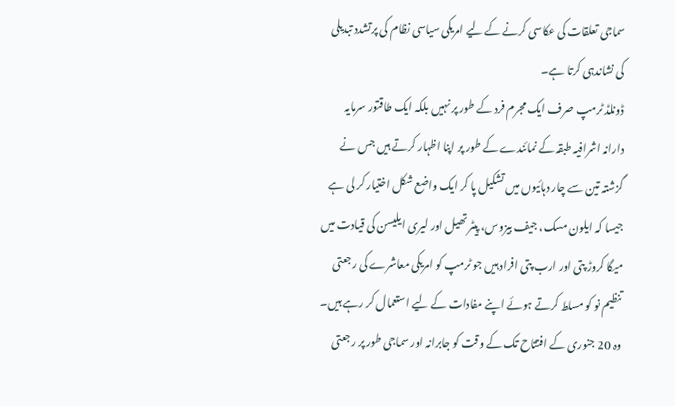سماجی تعلقات کی عکاسی کرنے کے لیے امریکی سیاسی نظام کی پرتشدد تبدیلی کی نشاندہی کرتا ہے۔
ڈونلڈ ٹرمپ صرف ایک مجرم فرد کے طور پر نہیں بلکہ ایک طاقتور سرمایہ دارانہ اشرافیہ طبقہ کے نمائندے کے طور پر اپنا اظہار کرتے ہیں جس نے گزشتہ تین سے چار دہائیوں میں تشکیل پا کر ایک واضع شکل اختیار کر لی ہے جیسا کہ ایلون مسک، جیف بیزوس، پیٹر تھیل اور لیری ایلیسن کی قیادت میں میگا کروڑ پتی اور ارب پتی افراد ہیں جو ٹرمپ کو امریکی معاشرے کی رجعتی تنظیم نو کو مسلط کرتے ہوئے اپنے مفادات کے لیے استعمال کر رہے ہیں۔ وہ 20 جنوری کے افتتاح تک کے وقت کو جابرانہ اور سماجی طور پر رجعتی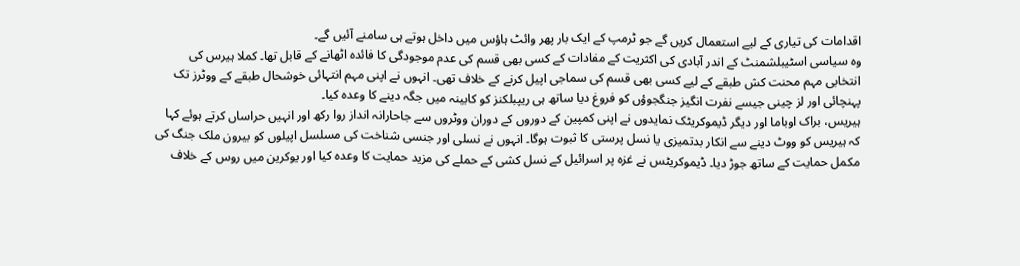اقدامات کی تیاری کے لیے استعمال کریں گے جو ٹرمپ کے ایک بار پھر وائٹ ہاؤس میں داخل ہوتے ہی سامنے آئیں گے۔
وہ سیاسی اسٹیبلشمنٹ کے اندر آبادی کی اکثریت کے مفادات کے کسی بھی قسم کی عدم موجودگی کا فائدہ اٹھانے کے قابل تھا۔ کملا ہیرس کی انتخابی مہم محنت کش طبقے کے لیے کسی بھی قسم کی سماجی اپیل کرنے کے خلاف تھی۔ انہوں نے اپنی مہم انتہائی خوشحال طبقے کے ووٹرز تک پہنچائی اور لز چینی جیسے نفرت انگیز جنگجوؤں کو فروغ دیا ساتھ ہی ریپبلکنز کو کابینہ میں جگہ دینے کا وعدہ کیا۔
ہیریس، براک اوباما اور دیگر ڈیموکریٹک نمایدوں نے اپنی کمپین کے دوروں کے دوران ووٹروں سے جاحارانہ انداز روا رکھ اور انہیں حراساں کرتے ہوئے کہا کہ ہیریس کو ووٹ دینے سے انکار بدتمیزی یا نسل پرستی کا ثبوت ہوگا۔ انہوں نے نسلی اور جنسی شناخت کی مسلسل اپیلوں کو بیرون ملک جنگ کی مکمل حمایت کے ساتھ جوڑ دیا۔ ڈیموکریٹس نے غزہ پر اسرائیل کے نسل کشی کے حملے کی مزید حمایت کا وعدہ کیا اور یوکرین میں روس کے خلاف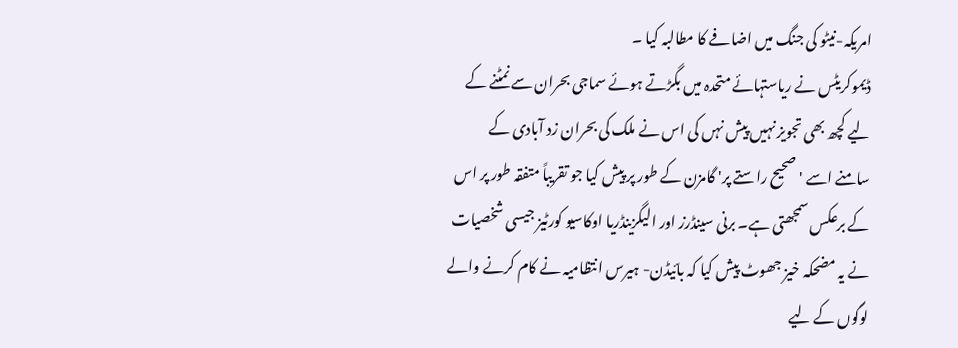امریکہ-نیٹو کی جنگ میں اضافے کا مطالبہ کیا ۔
ڈیموکریٹس نے ریاستہائے متحدہ میں بگڑتے ہوئے سماجی بحران سے نمٹنے کے لیے کچھ بھی تجویز نہیں پیش نہں کی اس نے ملک کی بحران زد آبادی کے سامنے اسے 'صحیح راستے پر' گامزن کے طور پر پیش کیا جو تقریباً متفقہ طور پر اس کے برعکس سمجھتی ہے۔ برنی سینڈرز اور الیگزینڈریا اوکاسیو کورٹیز جیسی شخصیات نے یہ مضحکہ خیز جھوٹ پیش کیا کہ بائیڈن- ہیرس انتظامیہ نے کام کرنے والے لوگوں کے لیے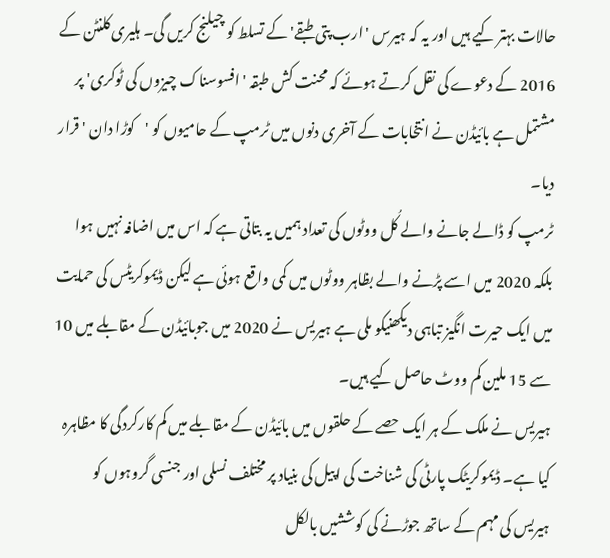حالات بہتر کیے ہیں اور یہ کہ ہیرس 'ارب پتی طبقے' کے تسلط کو چیلنج کریں گی۔ ہلیری کلنٹن کے 2016 کے دعوے کی نقل کرتے ہوئے کہ محنت کش طبقہ 'افسوسناک چیزوں کی ٹوکری' پر مشتمل ہے بائیڈن نے انتخابات کے آخری دنوں میں ٹرمپ کے حامیوں کو 'کوڑا دان ' قرار دیا۔
ٹرمپ کو ڈالے جانے والے کُل ووٹوں کی تعداد ہمیں یہ بتاتی ہے کہ اس میں اضافہ نہیں ہوا بلکہ 2020 میں اسے پڑنے والے بظاہر ووٹوں میں کمی واقع ہوئی ہے لیکن ڈیموکریٹس کی حمایت میں ایک حیرت انگیز تباہی دیکھنیکو ملی ہے ہیریس نے 2020 میں جوبائیڈن کے مقابلے میں 10 سے 15 ملین کم ووٹ حاصل کیے ہیں۔
ہیریس نے ملک کے ہر ایک حصے کے حلقوں میں بائیڈن کے مقابلے میں کم کارکردگی کا مظاہرہ کیا ہے۔ ڈیموکریٹک پارٹی کی شناخت کی اپیل کی بنیاد پر مختلف نسلی اور جنسی گروہوں کو ہیریس کی مہم کے ساتھ جوڑنے کی کوششیں بالکل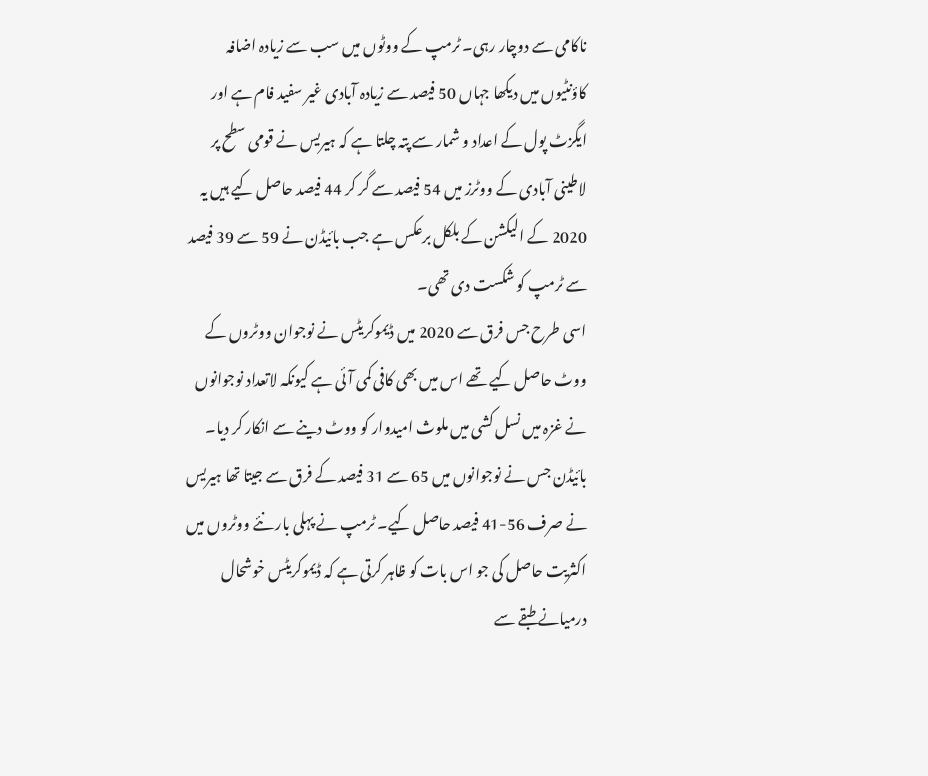ناکامی سے دوچار رہی۔ ٹرمپ کے ووٹوں میں سب سے زیادہ اضافہ کاؤنٹیوں میں دیکھا جہاں 50 فیصد سے زیادہ آبادی غیر سفید فام ہے اور ایگزٹ پول کے اعداد و شمار سے پتہ چلتا ہے کہ ہیریس نے قومی سطح پر لاطینی آبادی کے ووٹرز میں 54 فیصد سے گر کر 44 فیصد حاصل کیے ہیں یہ 2020 کے الیکشن کے بلکل برعکس ہے جب بائیڈن نے 59 سے 39 فیصد سے ٹرمپ کو شکست دی تھی۔
اسی طرح جس فرق سے 2020 میں ڈیموکریٹس نے نوجوان ووٹروں کے ووٹ حاصل کیے تھے اس میں بھی کافی کمی آئی ہے کیونکہ لاتعداد نوجوانوں نے غزہ میں نسل کشی میں ملوث امیدوار کو ووٹ دینے سے انکار کر دیا۔ بائیڈن جس نے نوجوانوں میں 65 سے 31 فیصد کے فرق سے جیتا تھا ہیریس نے صرف 56-41 فیصد حاصل کیے۔ ٹرمپ نے پہلی بار نئے ووٹروں میں اکثریت حاصل کی جو اس بات کو ظاہر کرتی ہے کہ ڈیموکریٹس خوشحال درمیانے طبقے سے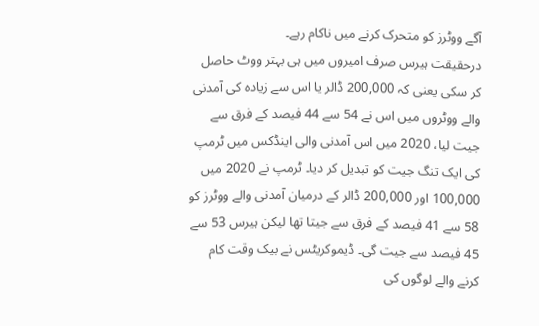آگے ووٹرز کو متحرک کرنے میں ناکام رہے۔
درحقیقت ہیرس صرف امیروں میں ہی بہتر ووٹ حاصل کر سکی یعنی کہ 200,000 ڈالر یا اس سے زیادہ کی آمدنی والے ووٹروں میں اس نے 54 سے 44 فیصد کے فرق سے جیت لیا، 2020 میں اس آمدنی والی اینڈکس میں ٹرمپ کی ایک تنگ جیت کو تبدیل کر دیا۔ ٹرمپ نے 2020 میں 100,000 اور 200,000 ڈالر کے درمیان آمدنی والے ووٹرز کو 58 سے 41 فیصد کے فرق سے جیتا تھا لیکن ہیرس 53 سے 45 فیصد سے جیت گی۔ ڈیموکریٹس نے بیک وقت کام کرنے والے لوگوں کی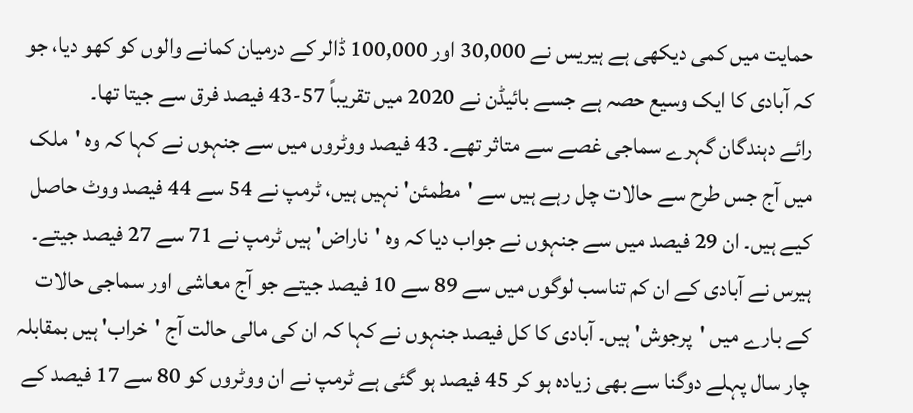حمایت میں کمی دیکھی ہے ہیریس نے 30,000 اور 100,000 ڈالر کے درمیان کمانے والوں کو کھو دیا، جو کہ آبادی کا ایک وسیع حصہ ہے جسے بائیڈن نے 2020 میں تقریباً 57-43 فیصد فرق سے جیتا تھا۔
رائے دہندگان گہرے سماجی غصے سے متاثر تھے۔ 43 فیصد ووٹروں میں سے جنہوں نے کہا کہ وہ 'ملک میں آج جس طرح سے حالات چل رہے ہیں سے 'مطمئن' نہیں ہیں، ٹرمپ نے 54 سے 44 فیصد ووٹ حاصل کیے ہیں۔ ان 29 فیصد میں سے جنہوں نے جواب دیا کہ وہ 'ناراض' ہیں ٹرمپ نے 71 سے 27 فیصد جیتے۔ ہیرس نے آبادی کے ان کم تناسب لوگوں میں سے 89 سے 10 فیصد جیتے جو آج معاشی اور سماجی حالات کے بارے میں 'پرجوش' ہیں۔ آبادی کا کل فیصد جنہوں نے کہا کہ ان کی مالی حالت آج 'خراب' ہیں بمقابلہ چار سال پہلے دوگنا سے بھی زیادہ ہو کر 45 فیصد ہو گئی ہے ٹرمپ نے ان ووٹروں کو 80 سے 17 فیصد کے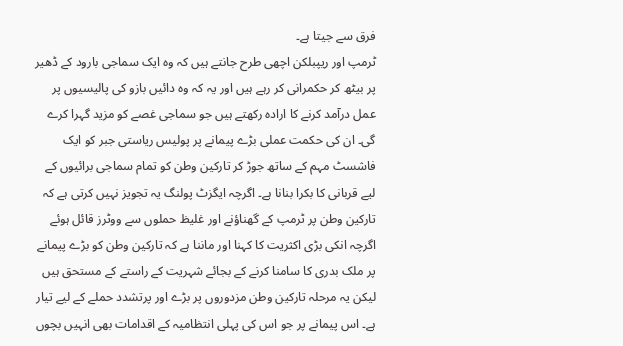فرق سے جیتا ہے۔
ٹرمپ اور ریپبلکن اچھی طرح جانتے ہیں کہ وہ ایک سماجی بارود کے ڈھیر پر بیٹھ کر حکمرانی کر رہے ہیں اور یہ کہ وہ دائیں بازو کی پالیسیوں پر عمل درآمد کرنے کا ارادہ رکھتے ہیں جو سماجی غصے کو مزید گہرا کرے گی۔ ان کی حکمت عملی بڑے پیمانے پر پولیس ریاستی جبر کو ایک فاشسٹ مہم کے ساتھ جوڑ کر تارکین وطن کو تمام سماجی برائیوں کے لیے قربانی کا بکرا بنانا ہے۔ اگرچہ ایگزٹ پولنگ یہ تجویز نہیں کرتی ہے کہ تارکین وطن پر ٹرمپ کے گھناؤنے اور غلیظ حملوں سے ووٹرز قائل ہوئے اگرچہ انکی بڑی اکثریت کا کہنا اور ماننا ہے کہ تارکین وطن کو بڑے پیمانے پر ملک بدری کا سامنا کرنے کے بجائے شہریت کے راستے کے مستحق ہیں لیکن یہ مرحلہ تارکین وطن مزدوروں پر بڑے اور پرتشدد حملے کے لیے تیار ہے۔ اس پیمانے پر جو اس کی پہلی انتظامیہ کے اقدامات بھی انہیں بچوں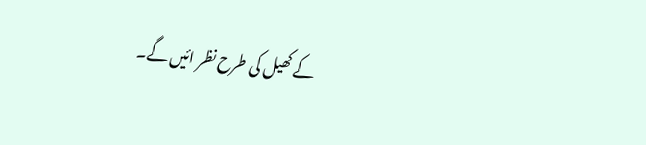کے کھیل کی طرح نظر ائیں گے۔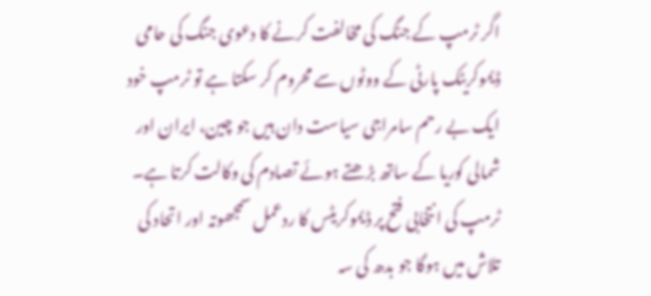اگر ٹرمپ کے جنگ کی مخالفت کرنے کا دعوی جنگ کی حامی ڈیموکریٹک پارٹی کے ووٹوں سے محروم کر سکتا ہے تو ٹرمپ خود ایک بے رحم سامراجی سیاست دان ہیں جو چین، ایران اور شمالی کوریا کے ساتھ بڑھتے ہوئے تصادم کی وکالت کرتا ہے۔
ٹرمپ کی انتخابی فتح پر ڈیموکریٹس کا ردعمل سمجھوتہ اور اتحاد کی تلاش میں ہوگا جو بدھ کی سہ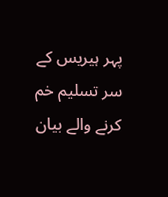پہر ہیریس کے سر تسلیم خم کرنے والے بیان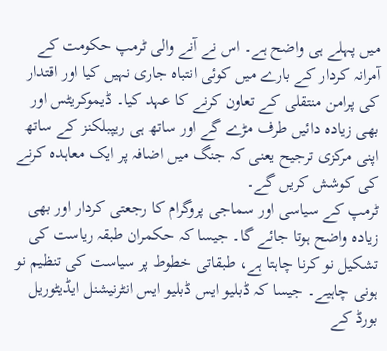میں پہلے ہی واضح ہے۔ اس نے آنے والی ٹرمپ حکومت کے آمرانہ کردار کے بارے میں کوئی انتباہ جاری نہیں کیا اور اقتدار کی پرامن منتقلی کے تعاون کرنے کا عہد کیا۔ ڈیموکریٹس اور بھی زیادہ دائیں طرف مڑے گے اور ساتھ ہی ریپبلکنز کے ساتھ اپنی مرکزی ترجیح یعنی کہ جنگ میں اضافہ پر ایک معاہدہ کرنے کی کوشش کریں گے۔
ٹرمپ کے سیاسی اور سماجی پروگرام کا رجعتی کردار اور بھی زیادہ واضح ہوتا جائے گا۔ جیسا کہ حکمران طبقہ ریاست کی تشکیل نو کرنا چاہتا ہے، طبقاتی خطوط پر سیاست کی تنظیم نو ہونی چاہیے۔ جیسا کہ ڈبلیو ایس ڈبلیو ایس انٹرنیشنل ایڈیٹوریل بورڈ کے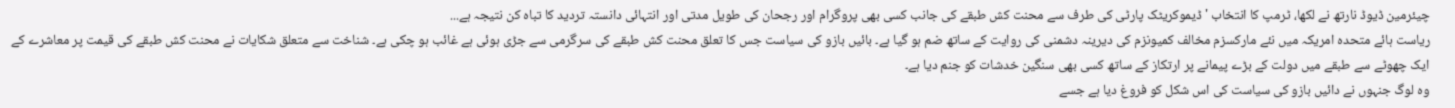چیئرمین ڈیوڈ نارتھ نے لکھا، ٹرمپ کا انتخاب 'ڈیموکریٹک پارٹی کی طرف سے محنت کش طبقے کی جانب کسی بھی پروگرام اور رجحان کی طویل مدتی اور انتہائی دانستہ تردید کا تباہ کن نتیجہ ہے...
ریاست ہائے متحدہ امریکہ میں نئے مارکسزم مخالف کمیونزم کی دیرینہ دشمنی کی روایت کے ساتھ ضم ہو گیا ہے۔ بائیں بازو کی سیاست جس کا تعلق محنت کش طبقے کی سرگرمی سے جڑی ہوئی ہے غائب ہو چکی ہے۔ شناخت سے متعلق شکایات نے محنت کش طبقے کی قیمت پر معاشرے کے ایک چھوٹے سے طبقے میں دولت کے بڑے پیمانے پر ارتکاز کے ساتھ کسی بھی سنگین خدشات کو جنم دیا ہے۔
وہ لوگ جنہوں نے دائیں بازو کی سیاست کی اس شکل کو فروغ دیا ہے جسے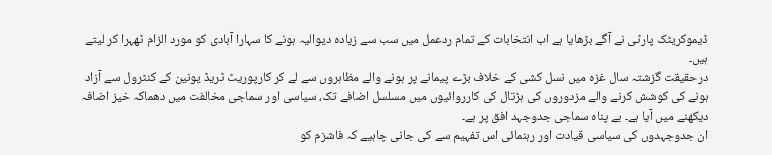ڈیموکریٹک پارٹی نے آگے بڑھایا ہے اب انتخابات کے تمام ردعمل میں سب سے زیادہ دیوالیہ ہونے کا سہارا آبادی کو مورد الزام ٹھہرا کر لیتے ہیں۔
درحقیقت گزشتہ سال غزہ میں نسل کشی کے خلاف بڑے پیمانے پر ہونے والے مظاہروں سے لے کر کارپوریٹ ٹریڈ یونین کے کنٹرول سے آزاد ہونے کی کوشش کرنے والے مزدوروں کی ہڑتال کی کارروائیوں میں مسلسل اضافے تک، سیاسی اور سماجی مخالفت میں دھماکہ خیز اضافہ دیکھنے میں آیا ہے۔ بے پناہ سماجی جدوجہد افق پر ہے۔
ان جدوجہدوں کی سیاسی قیادت اور رہنمائی اس تفہیم سے کی جانی چاہیے کہ فاشزم کو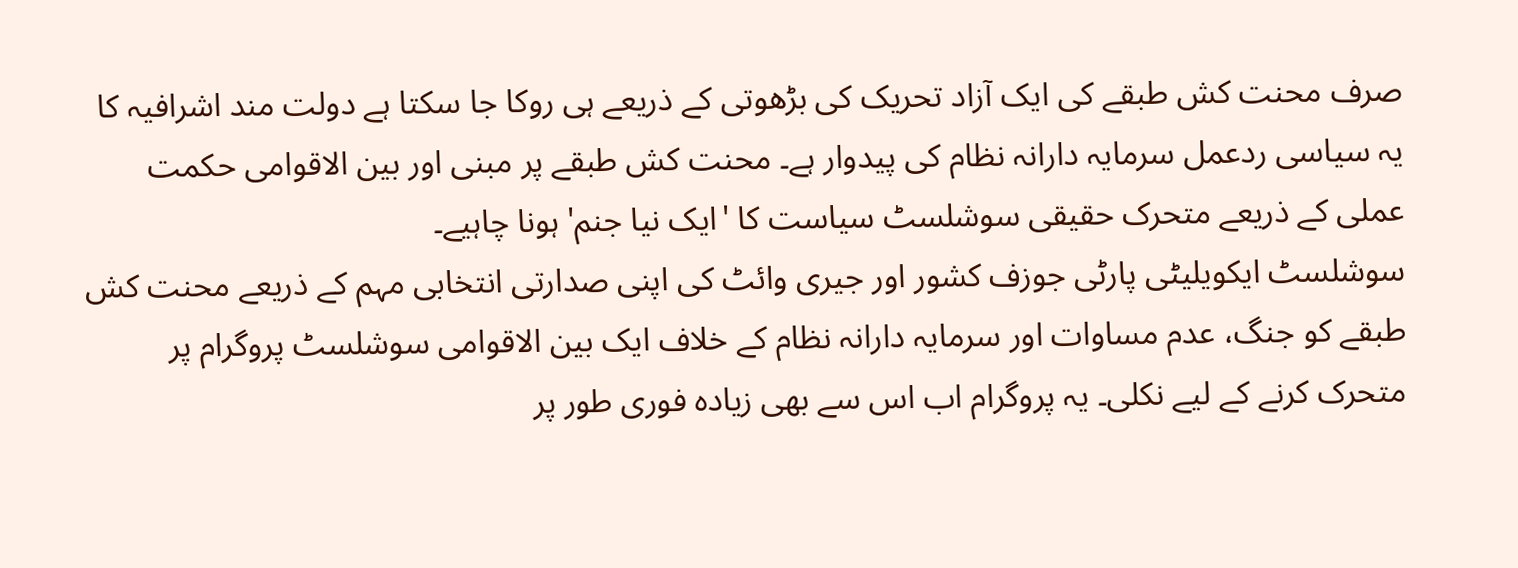صرف محنت کش طبقے کی ایک آزاد تحریک کی بڑھوتی کے ذریعے ہی روکا جا سکتا ہے دولت مند اشرافیہ کا یہ سیاسی ردعمل سرمایہ دارانہ نظام کی پیدوار ہے۔ محنت کش طبقے پر مبنی اور بین الاقوامی حکمت عملی کے ذریعے متحرک حقیقی سوشلسٹ سیاست کا 'ایک نیا جنم' ہونا چاہیے۔
سوشلسٹ ایکویلیٹی پارٹی جوزف کشور اور جیری وائٹ کی اپنی صدارتی انتخابی مہم کے ذریعے محنت کش طبقے کو جنگ، عدم مساوات اور سرمایہ دارانہ نظام کے خلاف ایک بین الاقوامی سوشلسٹ پروگرام پر متحرک کرنے کے لیے نکلی۔ یہ پروگرام اب اس سے بھی زیادہ فوری طور پر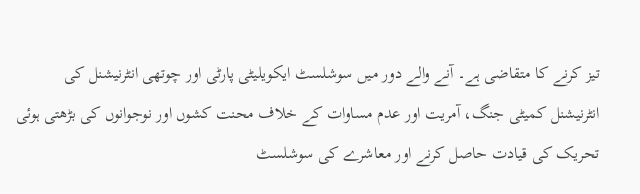تیز کرنے کا متقاضی ہے۔ آنے والے دور میں سوشلسٹ ایکویلیٹی پارٹی اور چوتھی انٹرنیشنل کی انٹرنیشنل کمیٹی جنگ، آمریت اور عدم مساوات کے خلاف محنت کشوں اور نوجوانوں کی بڑھتی ہوئی تحریک کی قیادت حاصل کرنے اور معاشرے کی سوشلسٹ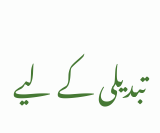تبدیلی کے لیے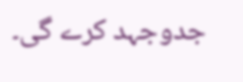جدوجہد کرے گی۔